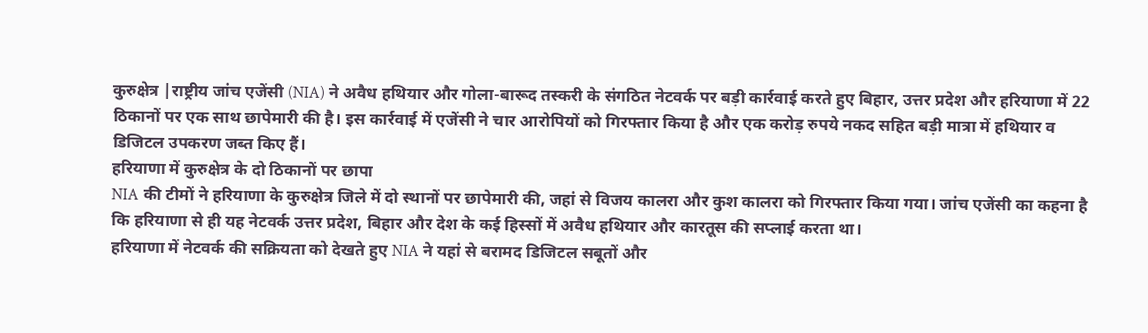कुरुक्षेत्र |राष्ट्रीय जांच एजेंसी (NIA) ने अवैध हथियार और गोला-बारूद तस्करी के संगठित नेटवर्क पर बड़ी कार्रवाई करते हुए बिहार, उत्तर प्रदेश और हरियाणा में 22 ठिकानों पर एक साथ छापेमारी की है। इस कार्रवाई में एजेंसी ने चार आरोपियों को गिरफ्तार किया है और एक करोड़ रुपये नकद सहित बड़ी मात्रा में हथियार व डिजिटल उपकरण जब्त किए हैं।
हरियाणा में कुरुक्षेत्र के दो ठिकानों पर छापा
NIA की टीमों ने हरियाणा के कुरुक्षेत्र जिले में दो स्थानों पर छापेमारी की, जहां से विजय कालरा और कुश कालरा को गिरफ्तार किया गया। जांच एजेंसी का कहना है कि हरियाणा से ही यह नेटवर्क उत्तर प्रदेश, बिहार और देश के कई हिस्सों में अवैध हथियार और कारतूस की सप्लाई करता था।
हरियाणा में नेटवर्क की सक्रियता को देखते हुए NIA ने यहां से बरामद डिजिटल सबूतों और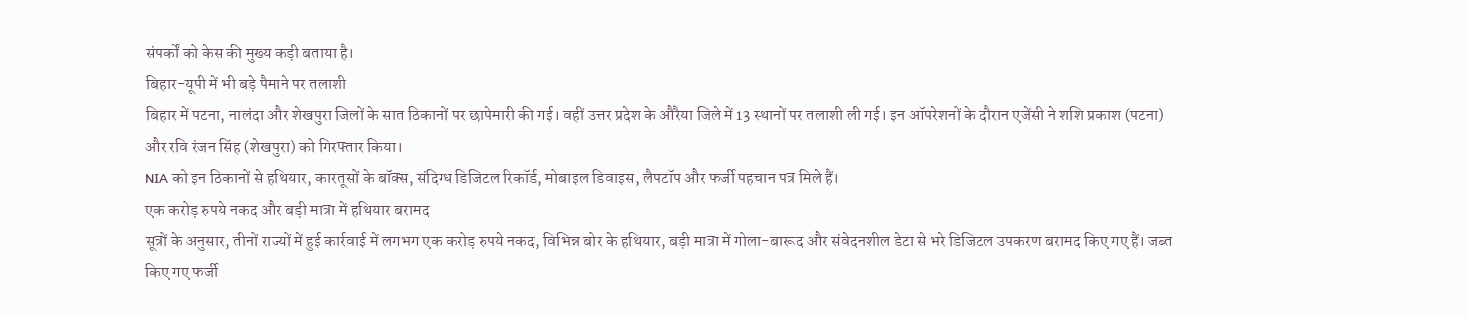संपर्कों को केस की मुख्य कड़ी बताया है।
बिहार-यूपी में भी बड़े पैमाने पर तलाशी
बिहार में पटना, नालंदा और शेखपुरा जिलों के सात ठिकानों पर छापेमारी की गई। वहीं उत्तर प्रदेश के औरैया जिले में 13 स्थानों पर तलाशी ली गई। इन ऑपरेशनों के दौरान एजेंसी ने शशि प्रकाश (पटना) और रवि रंजन सिंह (शेखपुरा) को गिरफ्तार किया।
NIA को इन ठिकानों से हथियार, कारतूसों के बॉक्स, संदिग्ध डिजिटल रिकॉर्ड, मोबाइल डिवाइस, लैपटॉप और फर्जी पहचान पत्र मिले हैं।
एक करोड़ रुपये नकद और बड़ी मात्रा में हथियार बरामद
सूत्रों के अनुसार, तीनों राज्यों में हुई कार्रवाई में लगभग एक करोड़ रुपये नकद, विभिन्न बोर के हथियार, बड़ी मात्रा में गोला-बारूद और संवेदनशील डेटा से भरे डिजिटल उपकरण बरामद किए गए हैं। जब्त किए गए फर्जी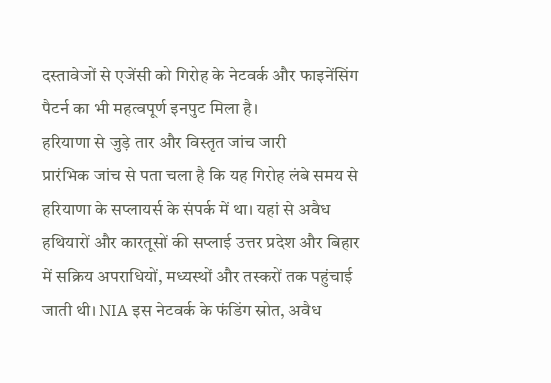दस्तावेजों से एजेंसी को गिरोह के नेटवर्क और फाइनेंसिंग पैटर्न का भी महत्वपूर्ण इनपुट मिला है।
हरियाणा से जुड़े तार और विस्तृत जांच जारी
प्रारंभिक जांच से पता चला है कि यह गिरोह लंबे समय से हरियाणा के सप्लायर्स के संपर्क में था। यहां से अवैध हथियारों और कारतूसों की सप्लाई उत्तर प्रदेश और बिहार में सक्रिय अपराधियों, मध्यस्थों और तस्करों तक पहुंचाई जाती थी। NIA इस नेटवर्क के फंडिंग स्रोत, अवैध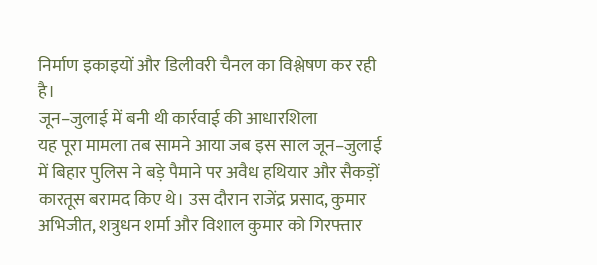निर्माण इकाइयों और डिलीवरी चैनल का विश्लेषण कर रही है।
जून–जुलाई में बनी थी कार्रवाई की आधारशिला
यह पूरा मामला तब सामने आया जब इस साल जून–जुलाई में बिहार पुलिस ने बड़े पैमाने पर अवैध हथियार और सैकड़ों कारतूस बरामद किए थे। उस दौरान राजेंद्र प्रसाद, कुमार अभिजीत, शत्रुधन शर्मा और विशाल कुमार को गिरफ्तार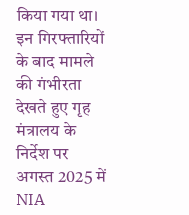किया गया था।
इन गिरफ्तारियों के बाद मामले की गंभीरता देखते हुए गृह मंत्रालय के निर्देश पर अगस्त 2025 में NIA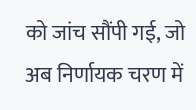को जांच सौंपी गई, जो अब निर्णायक चरण में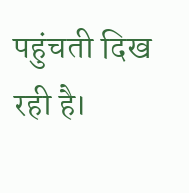पहुंचती दिख रही है।